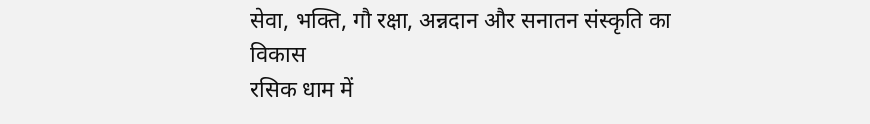सेवा, भक्ति, गौ रक्षा, अन्नदान और सनातन संस्कृति का विकास
रसिक धाम में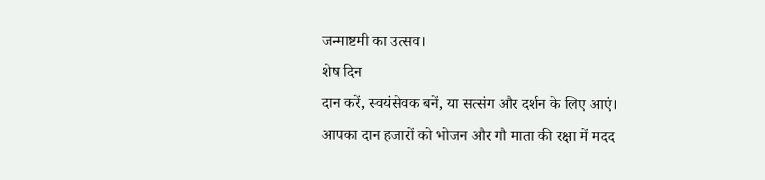जन्माष्टमी का उत्सव।
शेष दिन
दान करें, स्वयंसेवक बनें, या सत्संग और दर्शन के लिए आएं।
आपका दान हजारों को भोजन और गौ माता की रक्षा में मदद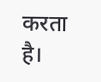करता है।